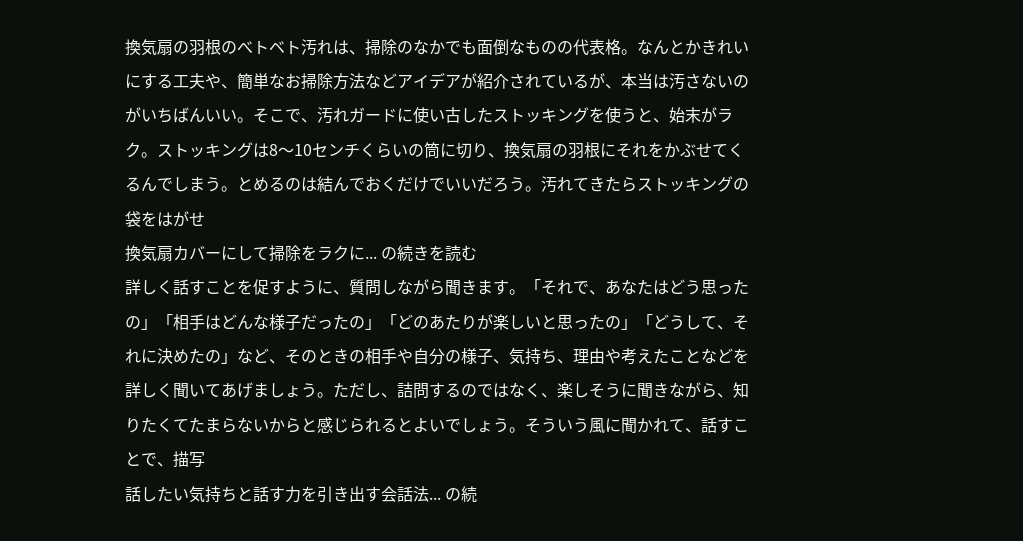換気扇の羽根のべトベト汚れは、掃除のなかでも面倒なものの代表格。なんとかきれいにする工夫や、簡単なお掃除方法などアイデアが紹介されているが、本当は汚さないのがいちばんいい。そこで、汚れガードに使い古したストッキングを使うと、始末がラク。ストッキングは8〜10センチくらいの筒に切り、換気扇の羽根にそれをかぶせてくるんでしまう。とめるのは結んでおくだけでいいだろう。汚れてきたらストッキングの袋をはがせ
換気扇カバーにして掃除をラクに... の続きを読む
詳しく話すことを促すように、質問しながら聞きます。「それで、あなたはどう思ったの」「相手はどんな様子だったの」「どのあたりが楽しいと思ったの」「どうして、それに決めたの」など、そのときの相手や自分の様子、気持ち、理由や考えたことなどを詳しく聞いてあげましょう。ただし、詰問するのではなく、楽しそうに聞きながら、知りたくてたまらないからと感じられるとよいでしょう。そういう風に聞かれて、話すことで、描写
話したい気持ちと話す力を引き出す会話法... の続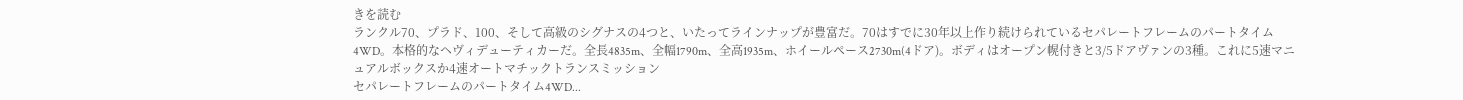きを読む
ランクル70、プラド、100、そして高級のシグナスの4つと、いたってラインナップが豊富だ。70はすでに30年以上作り続けられているセパレートフレームのパートタイム4WD。本格的なヘヴィデューティカーだ。全長4835m、全幅1790m、全高1935m、ホイールペース2730m(4ドア)。ボディはオープン幌付きと3/5ドアヴァンの3種。これに5速マニュアルボックスか4速オートマチックトランスミッション
セパレートフレームのパートタイム4WD...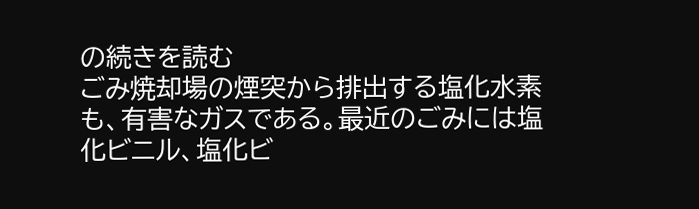の続きを読む
ごみ焼却場の煙突から排出する塩化水素も、有害なガスである。最近のごみには塩化ビニル、塩化ビ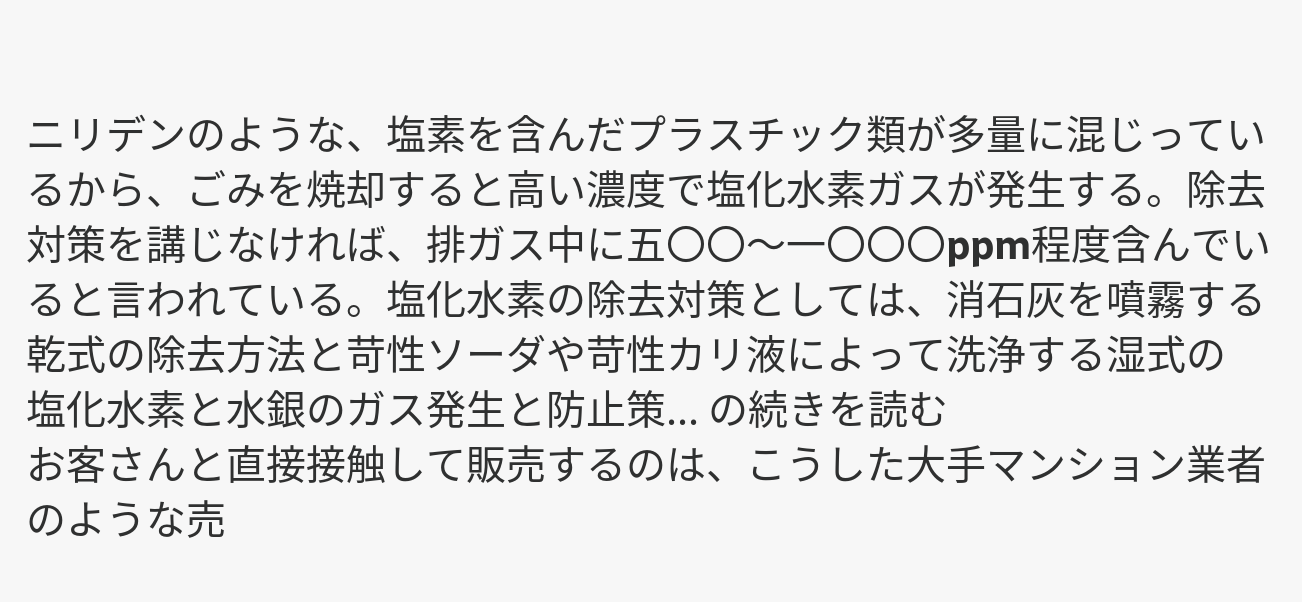ニリデンのような、塩素を含んだプラスチック類が多量に混じっているから、ごみを焼却すると高い濃度で塩化水素ガスが発生する。除去対策を講じなければ、排ガス中に五〇〇〜一〇〇〇ppm程度含んでいると言われている。塩化水素の除去対策としては、消石灰を噴霧する乾式の除去方法と苛性ソーダや苛性カリ液によって洗浄する湿式の
塩化水素と水銀のガス発生と防止策... の続きを読む
お客さんと直接接触して販売するのは、こうした大手マンション業者のような売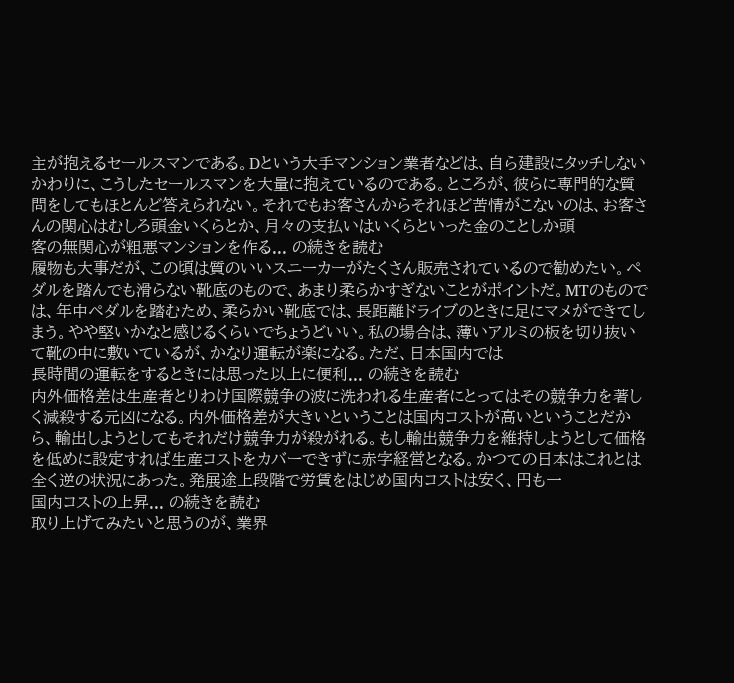主が抱えるセールスマンである。Dという大手マンション業者などは、自ら建設にタッチしないかわりに、こうしたセールスマンを大量に抱えているのである。ところが、彼らに専門的な質問をしてもほとんど答えられない。それでもお客さんからそれほど苦情がこないのは、お客さんの関心はむしろ頭金いくらとか、月々の支払いはいくらといった金のことしか頭
客の無関心が粗悪マンションを作る... の続きを読む
履物も大事だが、この頃は質のいいスニーカーがたくさん販売されているので勧めたい。ペダルを踏んでも滑らない靴底のもので、あまり柔らかすぎないことがポイントだ。MTのものでは、年中ペダルを踏むため、柔らかい靴底では、長距離ドライブのときに足にマメができてしまう。やや堅いかなと感じるくらいでちょうどいい。私の場合は、薄いアルミの板を切り抜いて靴の中に敷いているが、かなり運転が楽になる。ただ、日本国内では
長時間の運転をするときには思った以上に便利... の続きを読む
内外価格差は生産者とりわけ国際競争の波に洗われる生産者にとってはその競争力を著しく減殺する元凶になる。内外価格差が大きいということは国内コストが高いということだから、輸出しようとしてもそれだけ競争力が殺がれる。もし輸出競争力を維持しようとして価格を低めに設定すれば生産コストをカバーできずに赤字経営となる。かつての日本はこれとは全く逆の状況にあった。発展途上段階で労賃をはじめ国内コストは安く、円も一
国内コストの上昇... の続きを読む
取り上げてみたいと思うのが、業界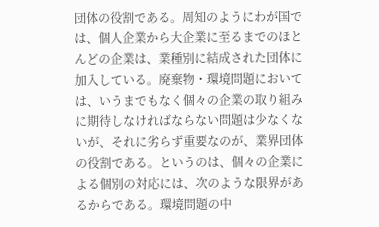団体の役割である。周知のようにわが国では、個人企業から大企業に至るまでのほとんどの企業は、業種別に結成された団体に加入している。廃棄物・環境問題においては、いうまでもなく個々の企業の取り組みに期待しなければならない問題は少なくないが、それに劣らず重要なのが、業界団体の役割である。というのは、個々の企業による個別の対応には、次のような限界があるからである。環境問題の中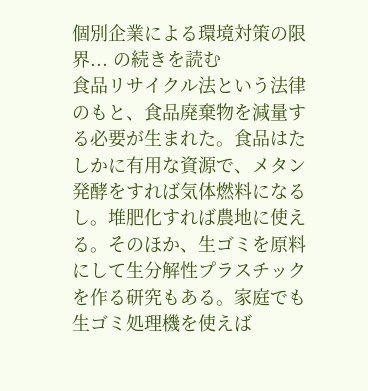個別企業による環境対策の限界... の続きを読む
食品リサイクル法という法律のもと、食品廃棄物を減量する必要が生まれた。食品はたしかに有用な資源で、メタン発酵をすれば気体燃料になるし。堆肥化すれば農地に使える。そのほか、生ゴミを原料にして生分解性プラスチックを作る研究もある。家庭でも生ゴミ処理機を使えば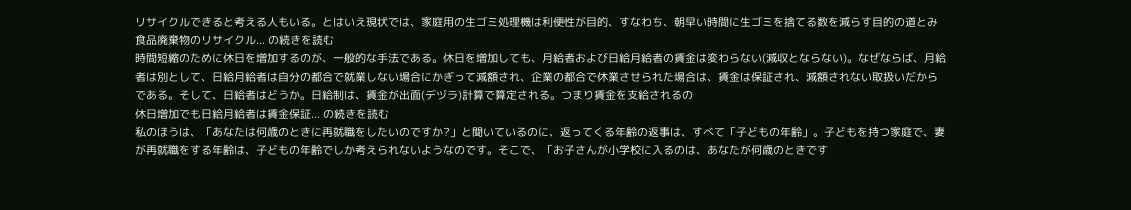リサイクルできると考える人もいる。とはいえ現状では、家庭用の生ゴミ処理機は利便性が目的、すなわち、朝早い時間に生ゴミを捨てる数を減らす目的の道とみ
食品廃棄物のリサイクル... の続きを読む
時間短縮のために休日を増加するのが、一般的な手法である。休日を増加しても、月給者および日給月給者の賃金は変わらない(減収とならない)。なぜならば、月給者は別として、日給月給者は自分の都合で就業しない場合にかぎって減額され、企業の都合で休業させられた場合は、賃金は保証され、減額されない取扱いだからである。そして、日給者はどうか。日給制は、賃金が出面(デヅラ)計算で算定される。つまり賃金を支給されるの
休日増加でも日給月給者は賃金保証... の続きを読む
私のほうは、「あなたは何歳のときに再就職をしたいのですか?」と聞いているのに、返ってくる年齢の返事は、すべて「子どもの年齢」。子どもを持つ家庭で、妻が再就職をする年齢は、子どもの年齢でしか考えられないようなのです。そこで、「お子さんが小学校に入るのは、あなたが何歳のときです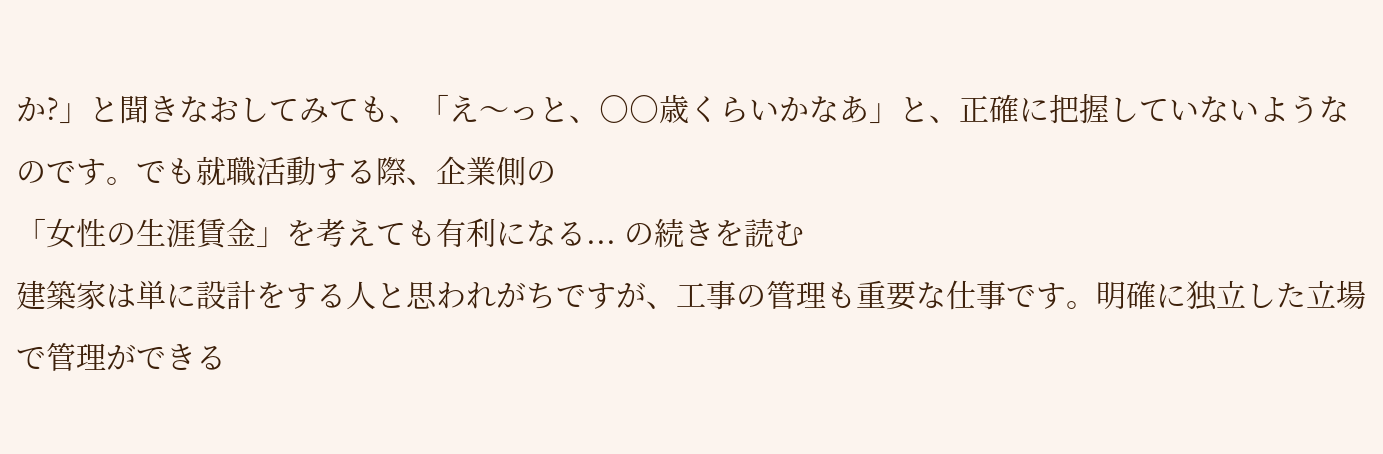か?」と聞きなおしてみても、「え〜っと、○○歳くらいかなあ」と、正確に把握していないようなのです。でも就職活動する際、企業側の
「女性の生涯賃金」を考えても有利になる... の続きを読む
建築家は単に設計をする人と思われがちですが、工事の管理も重要な仕事です。明確に独立した立場で管理ができる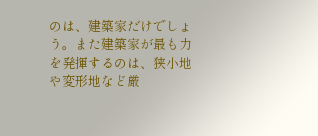のは、建築家だけでしょう。また建築家が最も力を発揮するのは、狭小地や変形地など厳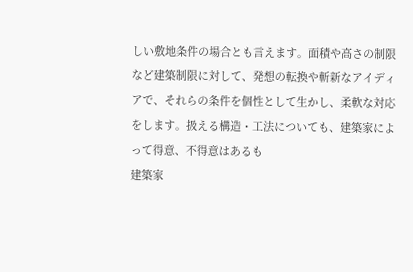しい敷地条件の場合とも言えます。面積や高さの制限など建築制限に対して、発想の転換や斬新なアイディアで、それらの条件を個性として生かし、柔軟な対応をします。扱える構造・工法についても、建築家によって得意、不得意はあるも
建築家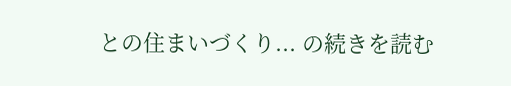との住まいづくり... の続きを読む